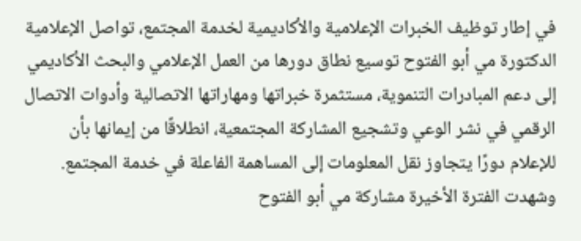في إطار توظيف الخبرات الإعلامية والأكاديمية لخدمة المجتمع، تواصل الإعلامية الدكتورة مي أبو الفتوح توسيع نطاق دورها من العمل الإعلامي والبحث الأكاديمي إلى دعم المبادرات التنموية، مستثمرة خبراتها ومهاراتها الاتصالية وأدوات الاتصال الرقمي في نشر الوعي وتشجيع المشاركة المجتمعية، انطلاقًا من إيمانها بأن للإعلام دورًا يتجاوز نقل المعلومات إلى المساهمة الفاعلة في خدمة المجتمع.
وشهدت الفترة الأخيرة مشاركة مي أبو الفتوح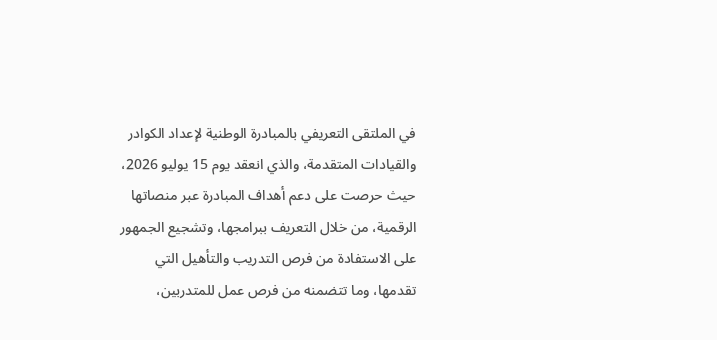في الملتقى التعريفي بالمبادرة الوطنية لإعداد الكوادر والقيادات المتقدمة، والذي انعقد يوم 15 يوليو 2026، حيث حرصت على دعم أهداف المبادرة عبر منصاتها الرقمية، من خلال التعريف ببرامجها، وتشجيع الجمهور على الاستفادة من فرص التدريب والتأهيل التي تقدمها، وما تتضمنه من فرص عمل للمتدربين،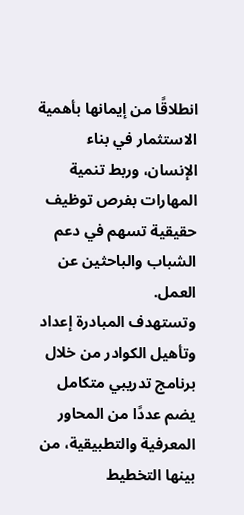انطلاقًا من إيمانها بأهمية الاستثمار في بناء الإنسان، وربط تنمية المهارات بفرص توظيف حقيقية تسهم في دعم الشباب والباحثين عن العمل.
وتستهدف المبادرة إعداد وتأهيل الكوادر من خلال برنامج تدريبي متكامل يضم عددًا من المحاور المعرفية والتطبيقية، من بينها التخطيط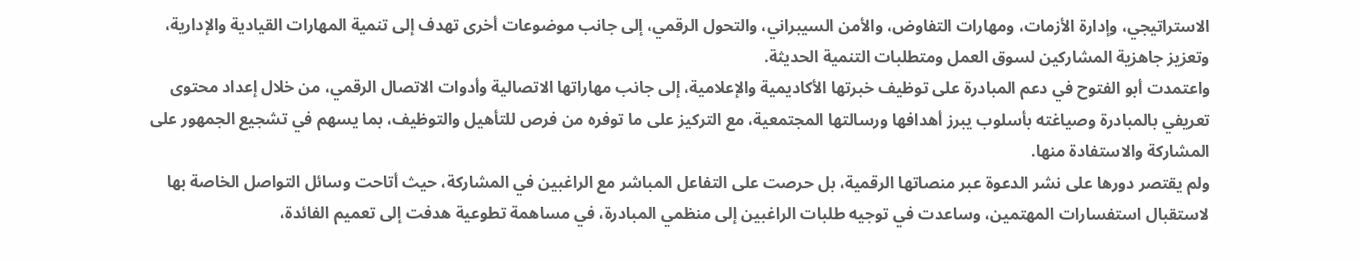الاستراتيجي، وإدارة الأزمات، ومهارات التفاوض، والأمن السيبراني، والتحول الرقمي، إلى جانب موضوعات أخرى تهدف إلى تنمية المهارات القيادية والإدارية، وتعزيز جاهزية المشاركين لسوق العمل ومتطلبات التنمية الحديثة.
واعتمدت أبو الفتوح في دعم المبادرة على توظيف خبرتها الأكاديمية والإعلامية، إلى جانب مهاراتها الاتصالية وأدوات الاتصال الرقمي، من خلال إعداد محتوى تعريفي بالمبادرة وصياغته بأسلوب يبرز أهدافها ورسالتها المجتمعية، مع التركيز على ما توفره من فرص للتأهيل والتوظيف، بما يسهم في تشجيع الجمهور على المشاركة والاستفادة منها.
ولم يقتصر دورها على نشر الدعوة عبر منصاتها الرقمية، بل حرصت على التفاعل المباشر مع الراغبين في المشاركة، حيث أتاحت وسائل التواصل الخاصة بها لاستقبال استفسارات المهتمين، وساعدت في توجيه طلبات الراغبين إلى منظمي المبادرة، في مساهمة تطوعية هدفت إلى تعميم الفائدة،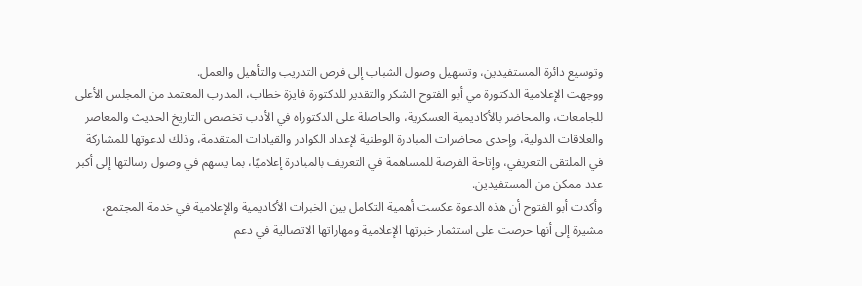وتوسيع دائرة المستفيدين، وتسهيل وصول الشباب إلى فرص التدريب والتأهيل والعمل.
ووجهت الإعلامية الدكتورة مي أبو الفتوح الشكر والتقدير للدكتورة فايزة خطاب، المدرب المعتمد من المجلس الأعلى للجامعات، والمحاضر بالأكاديمية العسكرية، والحاصلة على الدكتوراه في الأدب تخصص التاريخ الحديث والمعاصر والعلاقات الدولية، وإحدى محاضرات المبادرة الوطنية لإعداد الكوادر والقيادات المتقدمة، وذلك لدعوتها للمشاركة في الملتقى التعريفي، وإتاحة الفرصة للمساهمة في التعريف بالمبادرة إعلاميًا، بما يسهم في وصول رسالتها إلى أكبر عدد ممكن من المستفيدين.
وأكدت أبو الفتوح أن هذه الدعوة عكست أهمية التكامل بين الخبرات الأكاديمية والإعلامية في خدمة المجتمع، مشيرة إلى أنها حرصت على استثمار خبرتها الإعلامية ومهاراتها الاتصالية في دعم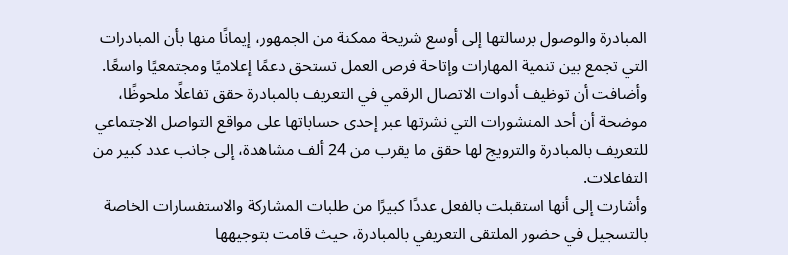المبادرة والوصول برسالتها إلى أوسع شريحة ممكنة من الجمهور، إيمانًا منها بأن المبادرات التي تجمع بين تنمية المهارات وإتاحة فرص العمل تستحق دعمًا إعلاميًا ومجتمعيًا واسعًا.
وأضافت أن توظيف أدوات الاتصال الرقمي في التعريف بالمبادرة حقق تفاعلًا ملحوظًا، موضحة أن أحد المنشورات التي نشرتها عبر إحدى حساباتها على مواقع التواصل الاجتماعي للتعريف بالمبادرة والترويج لها حقق ما يقرب من 24 ألف مشاهدة، إلى جانب عدد كبير من التفاعلات.
وأشارت إلى أنها استقبلت بالفعل عددًا كبيرًا من طلبات المشاركة والاستفسارات الخاصة بالتسجيل في حضور الملتقى التعريفي بالمبادرة، حيث قامت بتوجيهها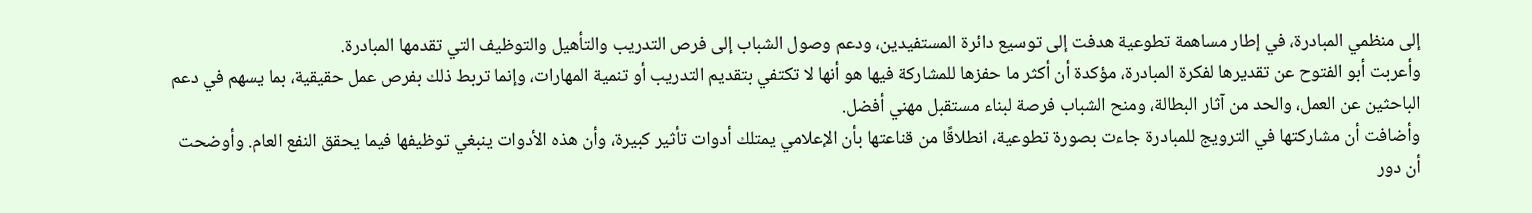إلى منظمي المبادرة، في إطار مساهمة تطوعية هدفت إلى توسيع دائرة المستفيدين، ودعم وصول الشباب إلى فرص التدريب والتأهيل والتوظيف التي تقدمها المبادرة.
وأعربت أبو الفتوح عن تقديرها لفكرة المبادرة، مؤكدة أن أكثر ما حفزها للمشاركة فيها هو أنها لا تكتفي بتقديم التدريب أو تنمية المهارات، وإنما تربط ذلك بفرص عمل حقيقية، بما يسهم في دعم الباحثين عن العمل، والحد من آثار البطالة، ومنح الشباب فرصة لبناء مستقبل مهني أفضل.
وأضافت أن مشاركتها في الترويج للمبادرة جاءت بصورة تطوعية، انطلاقًا من قناعتها بأن الإعلامي يمتلك أدوات تأثير كبيرة، وأن هذه الأدوات ينبغي توظيفها فيما يحقق النفع العام. وأوضحت أن دور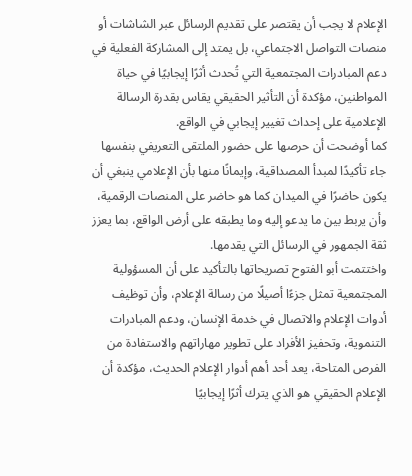الإعلام لا يجب أن يقتصر على تقديم الرسائل عبر الشاشات أو منصات التواصل الاجتماعي، بل يمتد إلى المشاركة الفعلية في دعم المبادرات المجتمعية التي تُحدث أثرًا إيجابيًا في حياة المواطنين، مؤكدة أن التأثير الحقيقي يقاس بقدرة الرسالة الإعلامية على إحداث تغيير إيجابي في الواقع.
كما أوضحت أن حرصها على حضور الملتقى التعريفي بنفسها جاء تأكيدًا لمبدأ المصداقية، وإيمانًا منها بأن الإعلامي ينبغي أن يكون حاضرًا في الميدان كما هو حاضر على المنصات الرقمية، وأن يربط بين ما يدعو إليه وما يطبقه على أرض الواقع، بما يعزز ثقة الجمهور في الرسائل التي يقدمها.
واختتمت أبو الفتوح تصريحاتها بالتأكيد على أن المسؤولية المجتمعية تمثل جزءًا أصيلًا من رسالة الإعلام، وأن توظيف أدوات الإعلام والاتصال في خدمة الإنسان، ودعم المبادرات التنموية، وتحفيز الأفراد على تطوير مهاراتهم والاستفادة من الفرص المتاحة، يعد أحد أهم أدوار الإعلام الحديث، مؤكدة أن الإعلام الحقيقي هو الذي يترك أثرًا إيجابيًا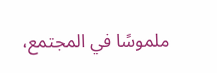ملموسًا في المجتمع،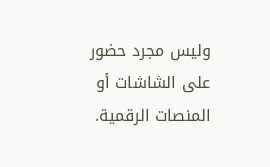وليس مجرد حضور على الشاشات أو المنصات الرقمية.